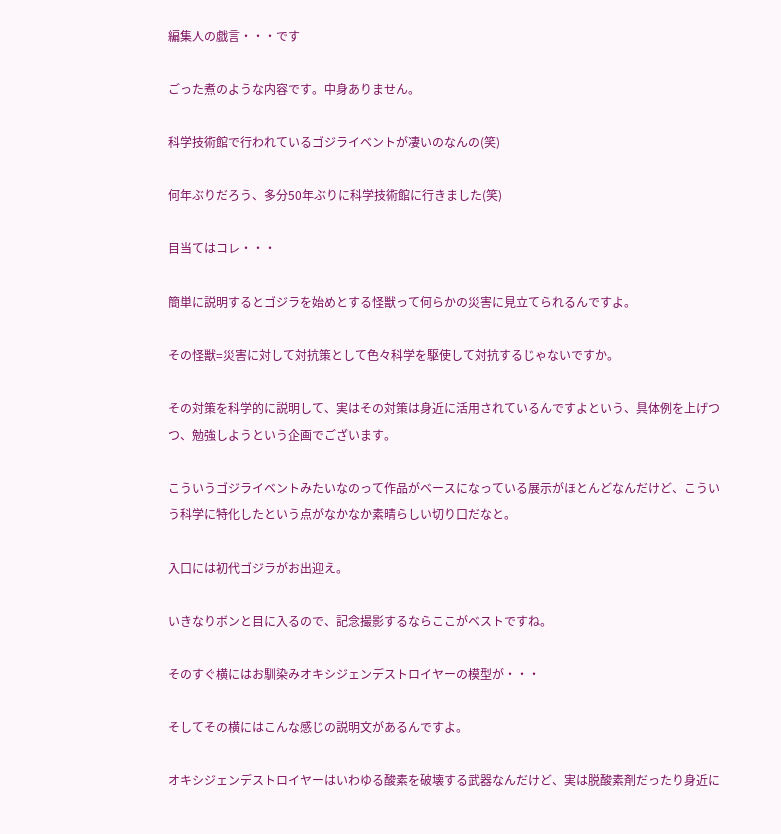編集人の戯言・・・です

ごった煮のような内容です。中身ありません。

科学技術館で行われているゴジライベントが凄いのなんの(笑)

何年ぶりだろう、多分50年ぶりに科学技術館に行きました(笑)

目当てはコレ・・・

簡単に説明するとゴジラを始めとする怪獣って何らかの災害に見立てられるんですよ。

その怪獣=災害に対して対抗策として色々科学を駆使して対抗するじゃないですか。

その対策を科学的に説明して、実はその対策は身近に活用されているんですよという、具体例を上げつつ、勉強しようという企画でございます。

こういうゴジライベントみたいなのって作品がベースになっている展示がほとんどなんだけど、こういう科学に特化したという点がなかなか素晴らしい切り口だなと。

入口には初代ゴジラがお出迎え。

いきなりボンと目に入るので、記念撮影するならここがベストですね。

そのすぐ横にはお馴染みオキシジェンデストロイヤーの模型が・・・

そしてその横にはこんな感じの説明文があるんですよ。

オキシジェンデストロイヤーはいわゆる酸素を破壊する武器なんだけど、実は脱酸素剤だったり身近に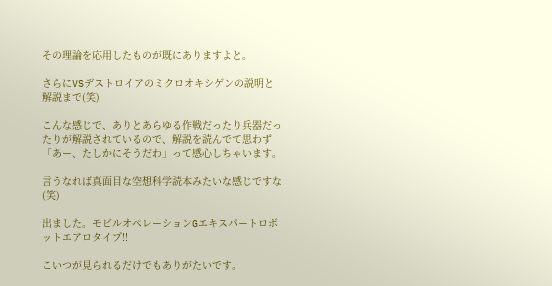その理論を応用したものが既にありますよと。

さらにVSデストロイアのミクロオキシゲンの説明と解説まで(笑)

こんな感じで、ありとあらゆる作戦だったり兵器だったりが解説されているので、解説を読んでて思わず「あー、たしかにそうだわ」って感心しちゃいます。

言うなれば真面目な空想科学読本みたいな感じですな(笑)

出ました。モビルオペレーションGエキスパートロボットエアロタイプ!!

こいつが見られるだけでもありがたいです。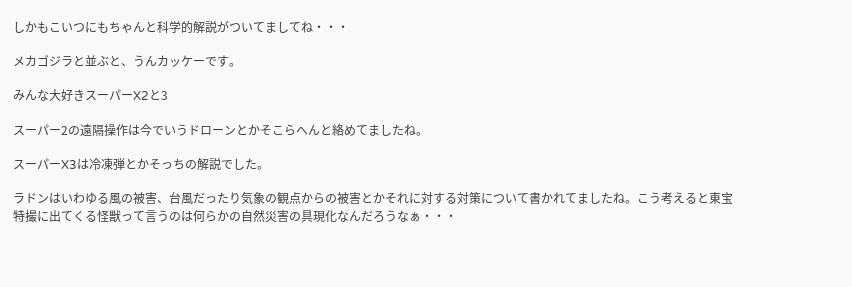しかもこいつにもちゃんと科学的解説がついてましてね・・・

メカゴジラと並ぶと、うんカッケーです。

みんな大好きスーパーX2と3

スーパー2の遠隔操作は今でいうドローンとかそこらへんと絡めてましたね。

スーパーX3は冷凍弾とかそっちの解説でした。

ラドンはいわゆる風の被害、台風だったり気象の観点からの被害とかそれに対する対策について書かれてましたね。こう考えると東宝特撮に出てくる怪獣って言うのは何らかの自然災害の具現化なんだろうなぁ・・・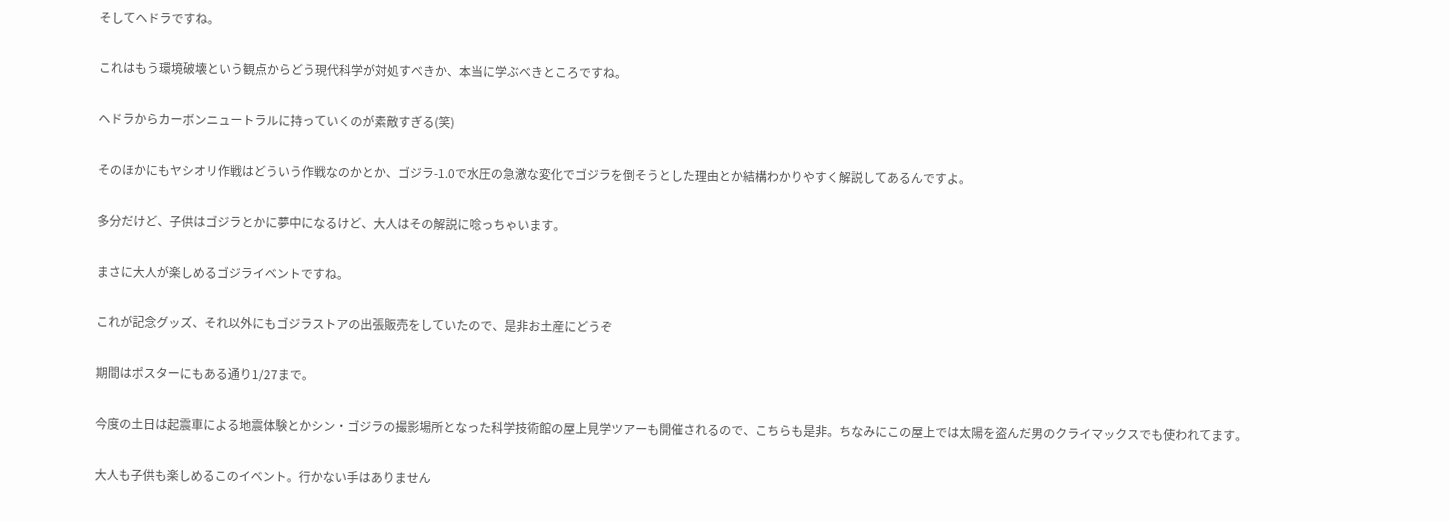そしてヘドラですね。

これはもう環境破壊という観点からどう現代科学が対処すべきか、本当に学ぶべきところですね。

ヘドラからカーボンニュートラルに持っていくのが素敵すぎる(笑)

そのほかにもヤシオリ作戦はどういう作戦なのかとか、ゴジラ-1.0で水圧の急激な変化でゴジラを倒そうとした理由とか結構わかりやすく解説してあるんですよ。

多分だけど、子供はゴジラとかに夢中になるけど、大人はその解説に唸っちゃいます。

まさに大人が楽しめるゴジライベントですね。

これが記念グッズ、それ以外にもゴジラストアの出張販売をしていたので、是非お土産にどうぞ

期間はポスターにもある通り1/27まで。

今度の土日は起震車による地震体験とかシン・ゴジラの撮影場所となった科学技術館の屋上見学ツアーも開催されるので、こちらも是非。ちなみにこの屋上では太陽を盗んだ男のクライマックスでも使われてます。

大人も子供も楽しめるこのイベント。行かない手はありません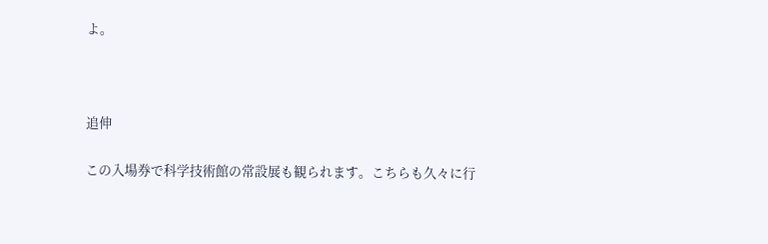よ。



追伸

この入場券で科学技術館の常設展も観られます。こちらも久々に行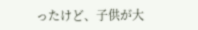ったけど、子供が大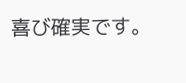喜び確実です。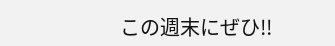この週末にぜひ!!